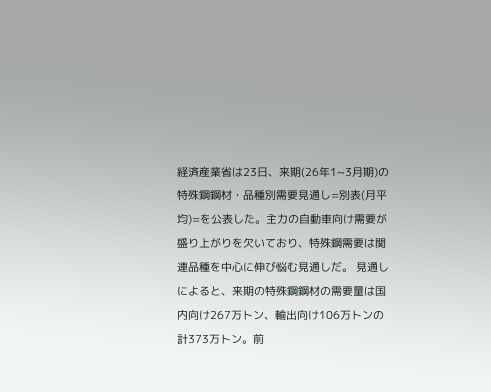経済産業省は23日、来期(26年1~3月期)の特殊鋼鋼材・品種別需要見通し=別表(月平均)=を公表した。主力の自動車向け需要が盛り上がりを欠いており、特殊鋼需要は関連品種を中心に伸び悩む見通しだ。 見通しによると、来期の特殊鋼鋼材の需要量は国内向け267万トン、輸出向け106万トンの計373万トン。前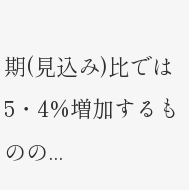期(見込み)比では5・4%増加するものの...